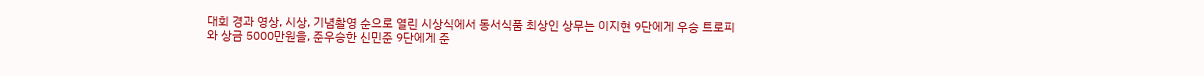대회 경과 영상, 시상, 기념촬영 순으로 열린 시상식에서 동서식품 최상인 상무는 이지현 9단에게 우승 트로피와 상금 5000만원을, 준우승한 신민준 9단에게 준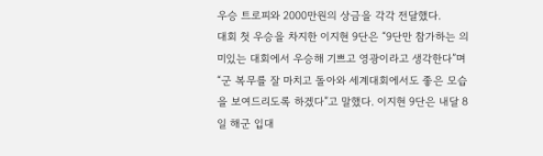우승 트로피와 2000만원의 상금을 각각 전달했다.
대회 첫 우승을 차지한 이지현 9단은 “9단만 참가하는 의미있는 대회에서 우승해 기쁘고 영광이라고 생각한다”며 “군 복무를 잘 마치고 돌아와 세계대회에서도 좋은 모습을 보여드리도록 하겠다”고 말했다. 이지현 9단은 내달 8일 해군 입대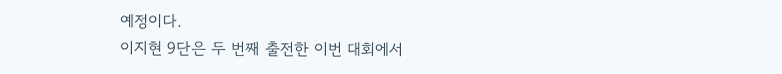예정이다.
이지현 9단은 두 번째 출전한 이번 대회에서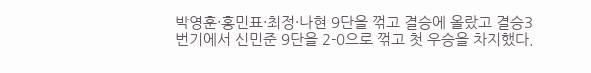박영훈·홍민표·최정·나현 9단을 꺾고 결승에 올랐고 결승3번기에서 신민준 9단을 2-0으로 꺾고 첫 우승을 차지했다.